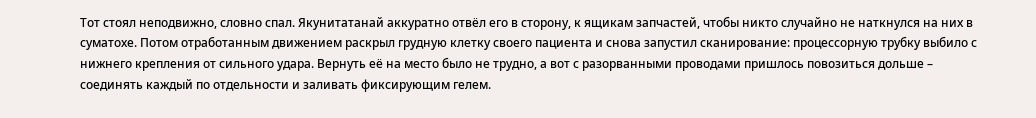Тот стоял неподвижно, словно спал. Якунитатанай аккуратно отвёл его в сторону, к ящикам запчастей, чтобы никто случайно не наткнулся на них в суматохе. Потом отработанным движением раскрыл грудную клетку своего пациента и снова запустил сканирование: процессорную трубку выбило с нижнего крепления от сильного удара. Вернуть её на место было не трудно, а вот с разорванными проводами пришлось повозиться дольше – соединять каждый по отдельности и заливать фиксирующим гелем.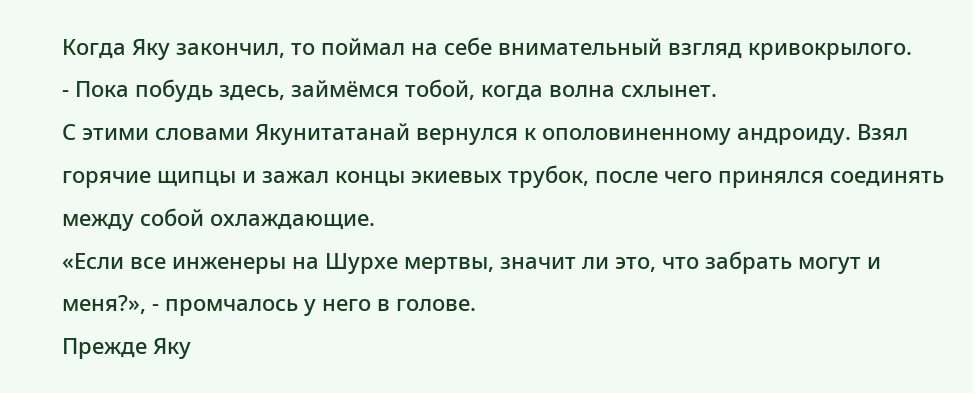Когда Яку закончил, то поймал на себе внимательный взгляд кривокрылого.
- Пока побудь здесь, займёмся тобой, когда волна схлынет.
С этими словами Якунитатанай вернулся к ополовиненному андроиду. Взял горячие щипцы и зажал концы экиевых трубок, после чего принялся соединять между собой охлаждающие.
«Если все инженеры на Шурхе мертвы, значит ли это, что забрать могут и меня?», - промчалось у него в голове.
Прежде Яку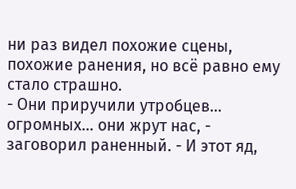ни раз видел похожие сцены, похожие ранения, но всё равно ему стало страшно.
- Они приручили утробцев… огромных… они жрут нас, - заговорил раненный. - И этот яд,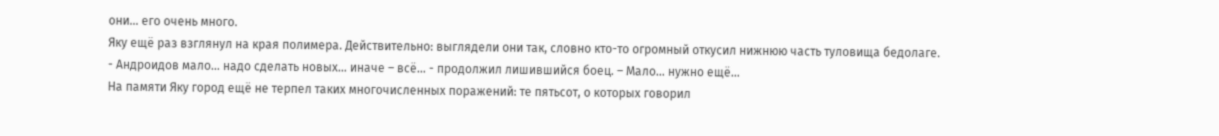они… его очень много.
Яку ещё раз взглянул на края полимера. Действительно: выглядели они так, словно кто-то огромный откусил нижнюю часть туловища бедолаге.
- Андроидов мало… надо сделать новых… иначе – всё… - продолжил лишившийся боец. – Мало… нужно ещё…
На памяти Яку город ещё не терпел таких многочисленных поражений: те пятьсот, о которых говорил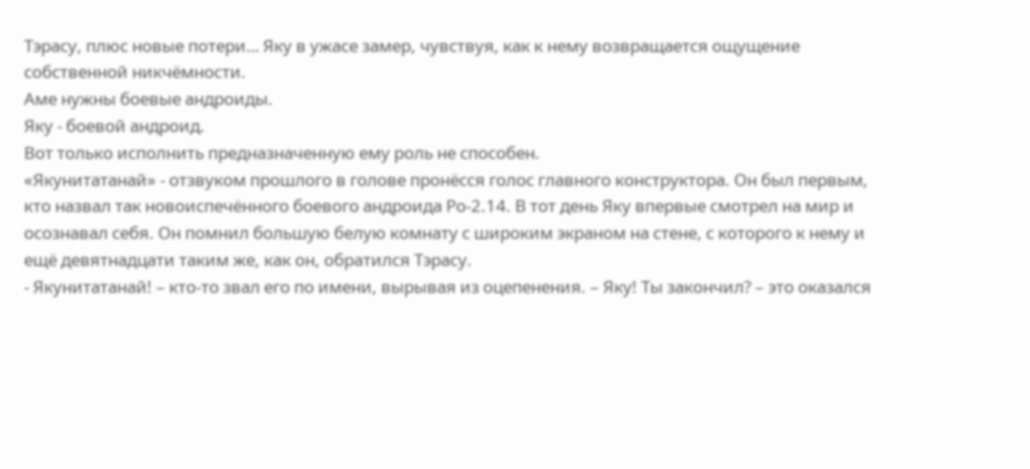Тэрасу, плюс новые потери… Яку в ужасе замер, чувствуя, как к нему возвращается ощущение собственной никчёмности.
Аме нужны боевые андроиды.
Яку - боевой андроид.
Вот только исполнить предназначенную ему роль не способен.
«Якунитатанай» - отзвуком прошлого в голове пронёсся голос главного конструктора. Он был первым, кто назвал так новоиспечённого боевого андроида Ро-2.14. В тот день Яку впервые смотрел на мир и осознавал себя. Он помнил большую белую комнату с широким экраном на стене, с которого к нему и ещё девятнадцати таким же, как он, обратился Тэрасу.
- Якунитатанай! – кто-то звал его по имени, вырывая из оцепенения. – Яку! Ты закончил? – это оказался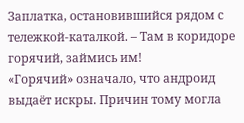Заплатка, остановившийся рядом с тележкой-каталкой. – Там в коридоре горячий, займись им!
«Горячий» означало, что андроид выдаёт искры. Причин тому могла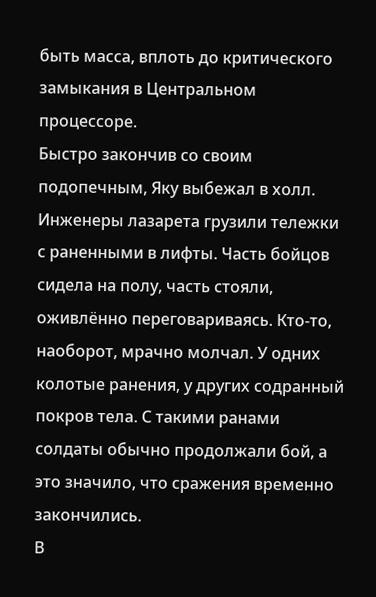быть масса, вплоть до критического замыкания в Центральном процессоре.
Быстро закончив со своим подопечным, Яку выбежал в холл. Инженеры лазарета грузили тележки с раненными в лифты. Часть бойцов сидела на полу, часть стояли, оживлённо переговариваясь. Кто-то, наоборот, мрачно молчал. У одних колотые ранения, у других содранный покров тела. С такими ранами солдаты обычно продолжали бой, а это значило, что сражения временно закончились.
В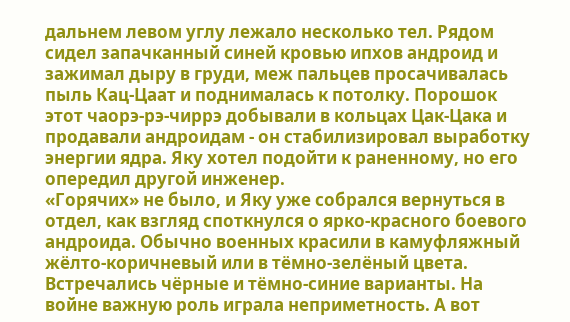дальнем левом углу лежало несколько тел. Рядом сидел запачканный синей кровью ипхов андроид и зажимал дыру в груди, меж пальцев просачивалась пыль Кац-Цаат и поднималась к потолку. Порошок этот чаорэ-рэ-чиррэ добывали в кольцах Цак-Цака и продавали андроидам - он стабилизировал выработку энергии ядра. Яку хотел подойти к раненному, но его опередил другой инженер.
«Горячих» не было, и Яку уже собрался вернуться в отдел, как взгляд споткнулся о ярко-красного боевого андроида. Обычно военных красили в камуфляжный жёлто-коричневый или в тёмно-зелёный цвета. Встречались чёрные и тёмно-синие варианты. На войне важную роль играла неприметность. А вот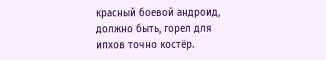красный боевой андроид, должно быть, горел для ипхов точно костёр.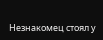Незнакомец стоял у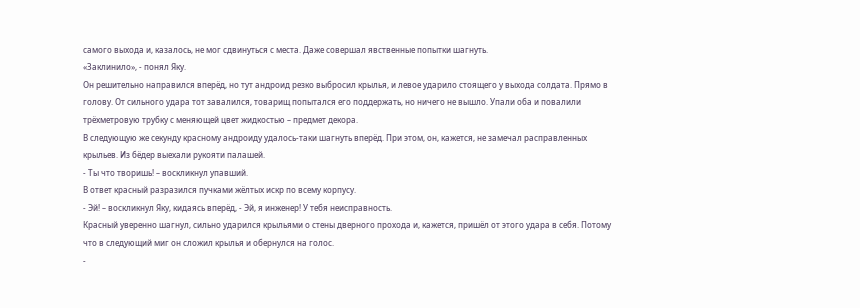самого выхода и, казалось, не мог сдвинуться с места. Даже совершал явственные попытки шагнуть.
«Заклинило», - понял Яку.
Он решительно направился вперёд, но тут андроид резко выбросил крылья, и левое ударило стоящего у выхода солдата. Прямо в голову. От сильного удара тот завалился, товарищ попытался его поддержать, но ничего не вышло. Упали оба и повалили трёхметровую трубку с меняющей цвет жидкостью – предмет декора.
В следующую же секунду красному андроиду удалось-таки шагнуть вперёд. При этом, он, кажется, не замечал расправленных крыльев. Из бёдер выехали рукояти палашей.
- Ты что творишь! – воскликнул упавший.
В ответ красный разразился пучками жёлтых искр по всему корпусу.
- Эй! – воскликнул Яку, кидаясь вперёд, - Эй, я инженер! У тебя неисправность.
Красный уверенно шагнул, сильно ударился крыльями о стены дверного прохода и, кажется, пришёл от этого удара в себя. Потому что в следующий миг он сложил крылья и обернулся на голос.
-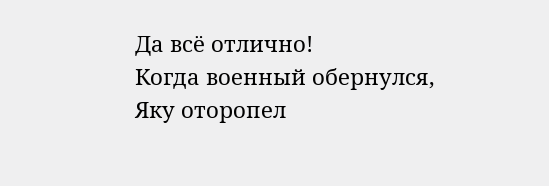Да всё отлично!
Когда военный обернулся, Яку оторопел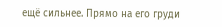ещё сильнее. Прямо на его груди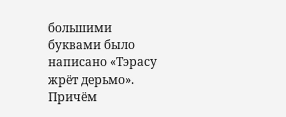большими буквами было написано «Тэрасу жрёт дерьмо». Причём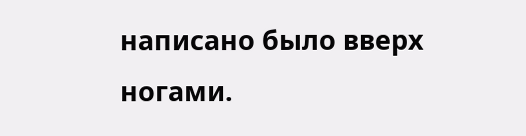написано было вверх ногами.